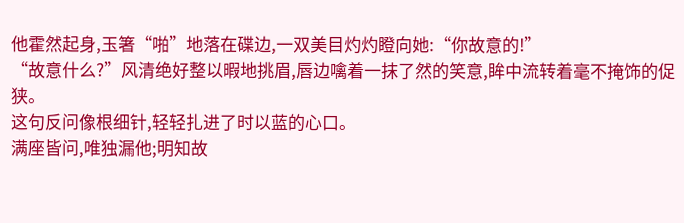他霍然起身,玉箸“啪”地落在碟边,一双美目灼灼瞪向她:“你故意的!”
“故意什么?”风清绝好整以暇地挑眉,唇边噙着一抹了然的笑意,眸中流转着毫不掩饰的促狭。
这句反问像根细针,轻轻扎进了时以蓝的心口。
满座皆问,唯独漏他;明知故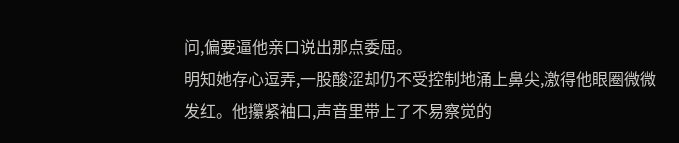问,偏要逼他亲口说出那点委屈。
明知她存心逗弄,一股酸涩却仍不受控制地涌上鼻尖,激得他眼圈微微发红。他攥紧袖口,声音里带上了不易察觉的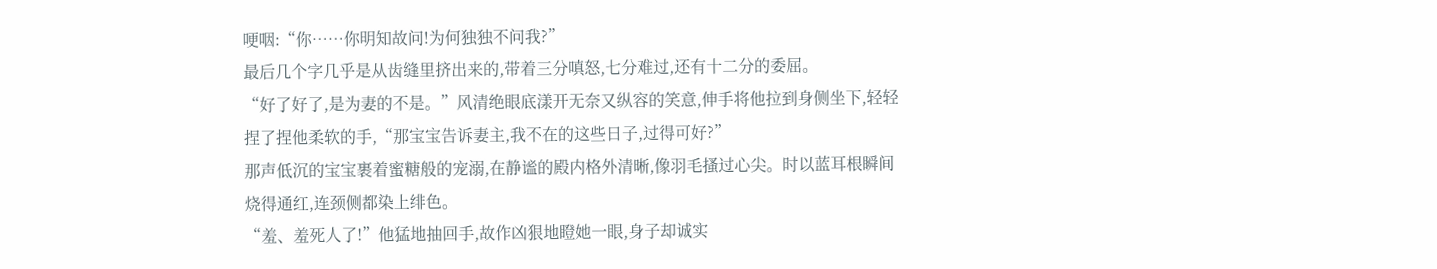哽咽:“你……你明知故问!为何独独不问我?”
最后几个字几乎是从齿缝里挤出来的,带着三分嗔怒,七分难过,还有十二分的委屈。
“好了好了,是为妻的不是。”风清绝眼底漾开无奈又纵容的笑意,伸手将他拉到身侧坐下,轻轻捏了捏他柔软的手,“那宝宝告诉妻主,我不在的这些日子,过得可好?”
那声低沉的宝宝裹着蜜糖般的宠溺,在静谧的殿内格外清晰,像羽毛搔过心尖。时以蓝耳根瞬间烧得通红,连颈侧都染上绯色。
“羞、羞死人了!”他猛地抽回手,故作凶狠地瞪她一眼,身子却诚实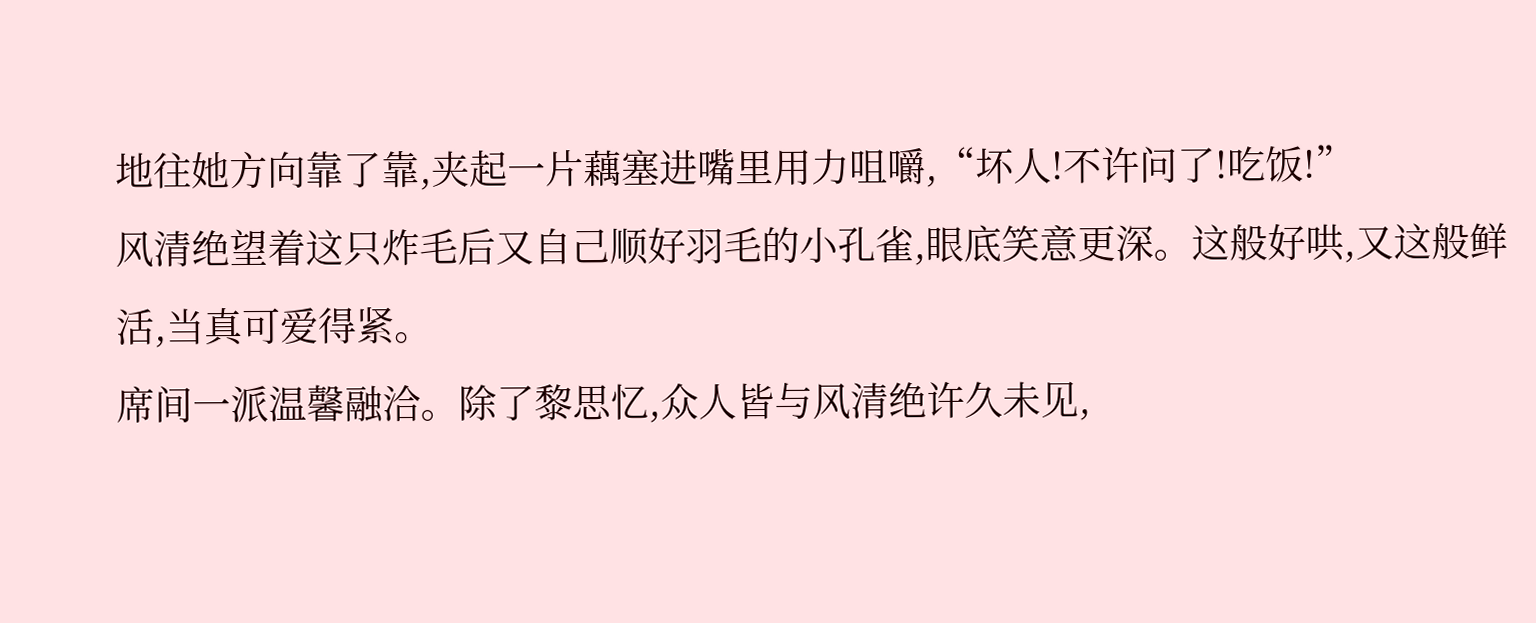地往她方向靠了靠,夹起一片藕塞进嘴里用力咀嚼,“坏人!不许问了!吃饭!”
风清绝望着这只炸毛后又自己顺好羽毛的小孔雀,眼底笑意更深。这般好哄,又这般鲜活,当真可爱得紧。
席间一派温馨融洽。除了黎思忆,众人皆与风清绝许久未见,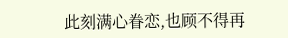此刻满心眷恋,也顾不得再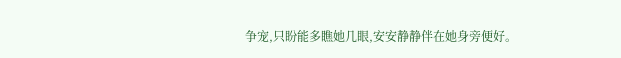争宠,只盼能多瞧她几眼,安安静静伴在她身旁便好。